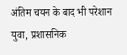अंतिम चयन के बाद भी परेशान युवा, प्रशासनिक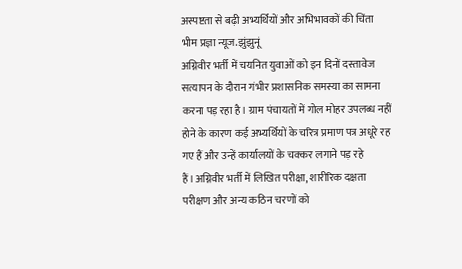अस्पष्टता से बढ़ी अभ्यर्थियों और अभिभावकों की चिंता
भीम प्रज्ञा न्यूज.झुंझुनूं
अग्निवीर भर्ती में चयनित युवाओं को इन दिनों दस्तावेज सत्यापन के दौरान गंभीर प्रशासनिक समस्या का सामना करना पड़ रहा है। ग्राम पंचायतों में गोल मोहर उपलब्ध नहीं होने के कारण कई अभ्यर्थियों के चरित्र प्रमाण पत्र अधूरे रह गए हैं और उन्हें कार्यालयों के चक्कर लगाने पड़ रहे हैं।अग्निवीर भर्ती में लिखित परीक्षा, शारीरिक दक्षता परीक्षण और अन्य कठिन चरणों को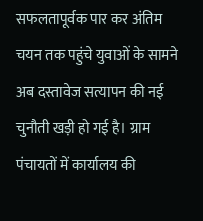सफलतापूर्वक पार कर अंतिम चयन तक पहुंचे युवाओं के सामने अब दस्तावेज सत्यापन की नई चुनौती खड़ी हो गई है। ग्राम पंचायतों में कार्यालय की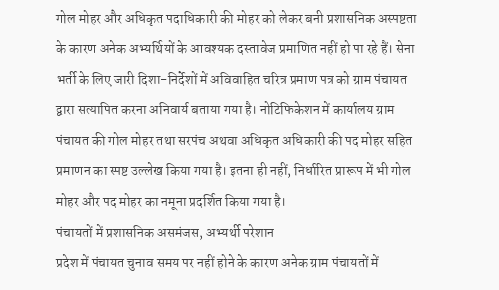गोल मोहर और अधिकृत पदाधिकारी की मोहर को लेकर बनी प्रशासनिक अस्पष्टता के कारण अनेक अभ्यर्थियों के आवश्यक दस्तावेज प्रमाणित नहीं हो पा रहे हैं। सेना भर्ती के लिए जारी दिशा-निर्देशों में अविवाहित चरित्र प्रमाण पत्र को ग्राम पंचायत द्वारा सत्यापित करना अनिवार्य बताया गया है। नोटिफिकेशन में कार्यालय ग्राम पंचायत की गोल मोहर तथा सरपंच अथवा अधिकृत अधिकारी की पद मोहर सहित प्रमाणन का स्पष्ट उल्लेख किया गया है। इतना ही नहीं, निर्धारित प्रारूप में भी गोल मोहर और पद मोहर का नमूना प्रदर्शित किया गया है।
पंचायतों में प्रशासनिक असमंजस, अभ्यर्थी परेशान
प्रदेश में पंचायत चुनाव समय पर नहीं होने के कारण अनेक ग्राम पंचायतों में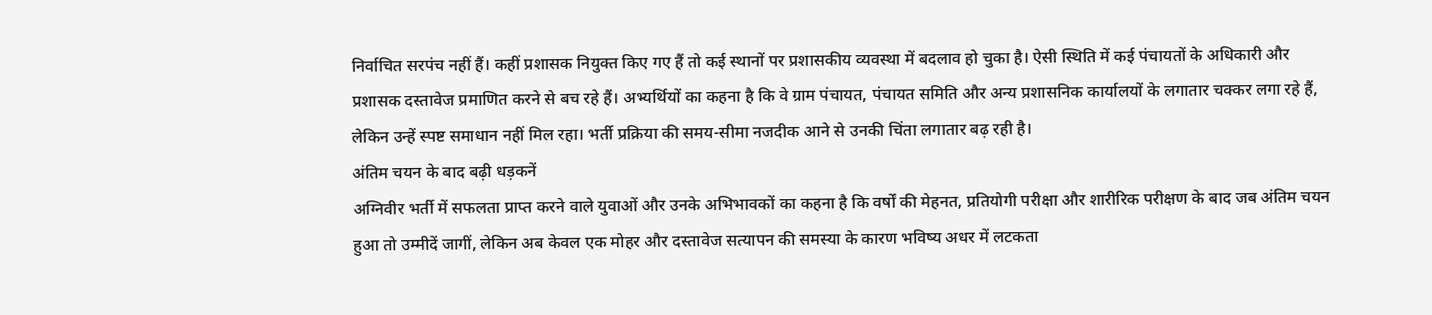निर्वाचित सरपंच नहीं हैं। कहीं प्रशासक नियुक्त किए गए हैं तो कई स्थानों पर प्रशासकीय व्यवस्था में बदलाव हो चुका है। ऐसी स्थिति में कई पंचायतों के अधिकारी और प्रशासक दस्तावेज प्रमाणित करने से बच रहे हैं। अभ्यर्थियों का कहना है कि वे ग्राम पंचायत, पंचायत समिति और अन्य प्रशासनिक कार्यालयों के लगातार चक्कर लगा रहे हैं, लेकिन उन्हें स्पष्ट समाधान नहीं मिल रहा। भर्ती प्रक्रिया की समय-सीमा नजदीक आने से उनकी चिंता लगातार बढ़ रही है।
अंतिम चयन के बाद बढ़ी धड़कनें
अग्निवीर भर्ती में सफलता प्राप्त करने वाले युवाओं और उनके अभिभावकों का कहना है कि वर्षों की मेहनत, प्रतियोगी परीक्षा और शारीरिक परीक्षण के बाद जब अंतिम चयन हुआ तो उम्मीदें जागीं, लेकिन अब केवल एक मोहर और दस्तावेज सत्यापन की समस्या के कारण भविष्य अधर में लटकता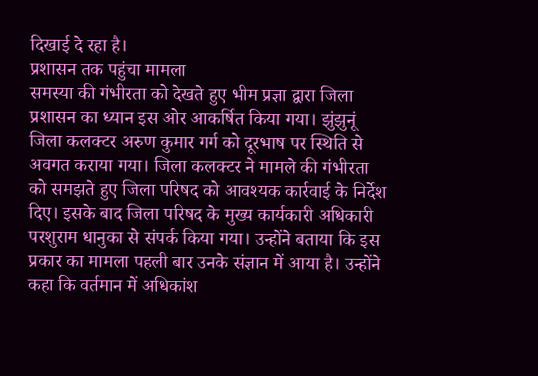दिखाई दे रहा है।
प्रशासन तक पहुंचा मामला
समस्या की गंभीरता को देखते हुए भीम प्रज्ञा द्वारा जिला प्रशासन का ध्यान इस ओर आकर्षित किया गया। झुंझुनूं जिला कलक्टर अरुण कुमार गर्ग को दूरभाष पर स्थिति से अवगत कराया गया। जिला कलक्टर ने मामले की गंभीरता को समझते हुए जिला परिषद को आवश्यक कार्रवाई के निर्देश दिए। इसके बाद जिला परिषद के मुख्य कार्यकारी अधिकारी परशुराम धानुका से संपर्क किया गया। उन्होंने बताया कि इस प्रकार का मामला पहली बार उनके संज्ञान में आया है। उन्होंने कहा कि वर्तमान में अधिकांश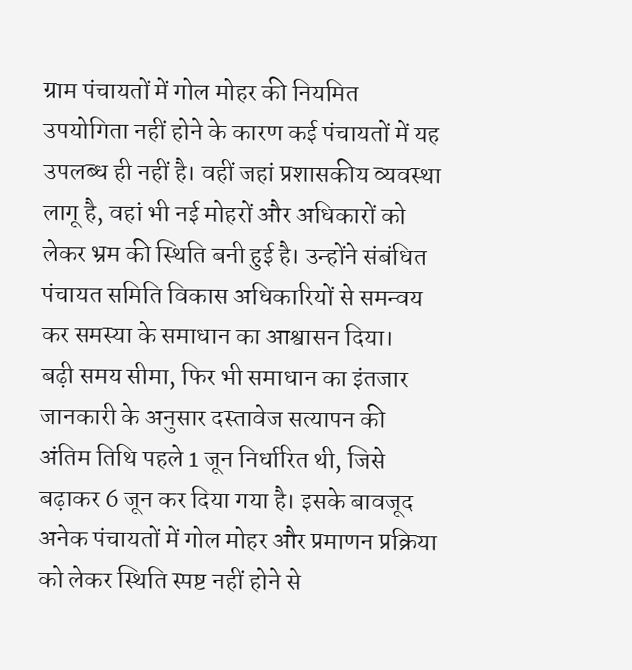ग्राम पंचायतों में गोल मोहर की नियमित उपयोगिता नहीं होने के कारण कई पंचायतों में यह उपलब्ध ही नहीं है। वहीं जहां प्रशासकीय व्यवस्था लागू है, वहां भी नई मोहरों और अधिकारों को लेकर भ्रम की स्थिति बनी हुई है। उन्होंने संबंधित पंचायत समिति विकास अधिकारियों से समन्वय कर समस्या के समाधान का आश्वासन दिया।
बढ़ी समय सीमा, फिर भी समाधान का इंतजार
जानकारी के अनुसार दस्तावेज सत्यापन की अंतिम तिथि पहले 1 जून निर्धारित थी, जिसे बढ़ाकर 6 जून कर दिया गया है। इसके बावजूद अनेक पंचायतों में गोल मोहर और प्रमाणन प्रक्रिया को लेकर स्थिति स्पष्ट नहीं होने से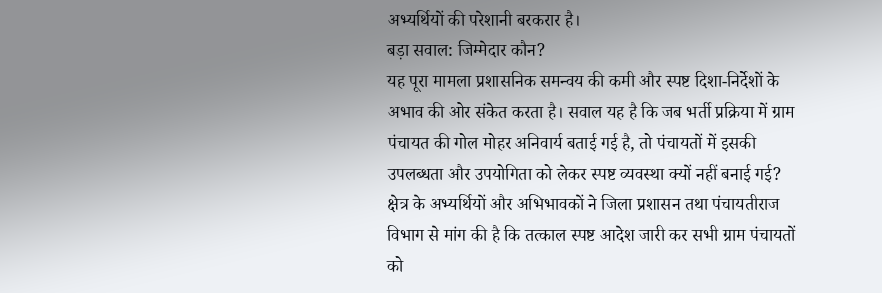अभ्यर्थियों की परेशानी बरकरार है।
बड़ा सवाल: जिम्मेदार कौन?
यह पूरा मामला प्रशासनिक समन्वय की कमी और स्पष्ट दिशा-निर्देशों के अभाव की ओर संकेत करता है। सवाल यह है कि जब भर्ती प्रक्रिया में ग्राम पंचायत की गोल मोहर अनिवार्य बताई गई है, तो पंचायतों में इसकी उपलब्धता और उपयोगिता को लेकर स्पष्ट व्यवस्था क्यों नहीं बनाई गई?
क्षेत्र के अभ्यर्थियों और अभिभावकों ने जिला प्रशासन तथा पंचायतीराज विभाग से मांग की है कि तत्काल स्पष्ट आदेश जारी कर सभी ग्राम पंचायतों को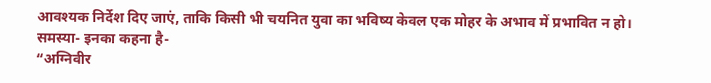आवश्यक निर्देश दिए जाएं, ताकि किसी भी चयनित युवा का भविष्य केवल एक मोहर के अभाव में प्रभावित न हो।
समस्या- इनका कहना है-
“अग्निवीर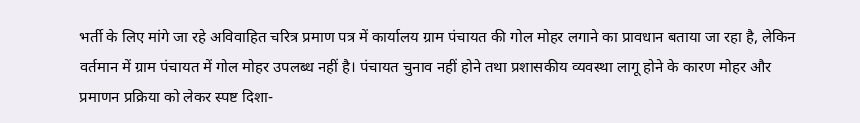भर्ती के लिए मांगे जा रहे अविवाहित चरित्र प्रमाण पत्र में कार्यालय ग्राम पंचायत की गोल मोहर लगाने का प्रावधान बताया जा रहा है, लेकिन वर्तमान में ग्राम पंचायत में गोल मोहर उपलब्ध नहीं है। पंचायत चुनाव नहीं होने तथा प्रशासकीय व्यवस्था लागू होने के कारण मोहर और प्रमाणन प्रक्रिया को लेकर स्पष्ट दिशा-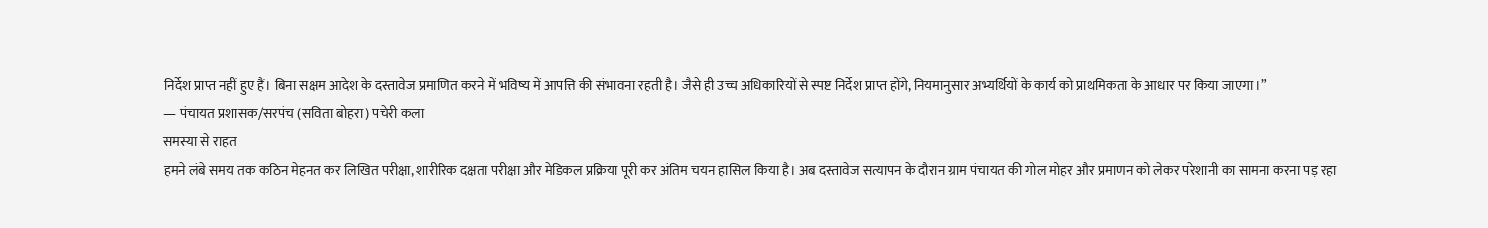निर्देश प्राप्त नहीं हुए हैं। बिना सक्षम आदेश के दस्तावेज प्रमाणित करने में भविष्य में आपत्ति की संभावना रहती है। जैसे ही उच्च अधिकारियों से स्पष्ट निर्देश प्राप्त होंगे, नियमानुसार अभ्यर्थियों के कार्य को प्राथमिकता के आधार पर किया जाएगा।”
— पंचायत प्रशासक/सरपंच (सविता बोहरा) पचेरी कला
समस्या से राहत
हमने लंबे समय तक कठिन मेहनत कर लिखित परीक्षा, शारीरिक दक्षता परीक्षा और मेडिकल प्रक्रिया पूरी कर अंतिम चयन हासिल किया है। अब दस्तावेज सत्यापन के दौरान ग्राम पंचायत की गोल मोहर और प्रमाणन को लेकर परेशानी का सामना करना पड़ रहा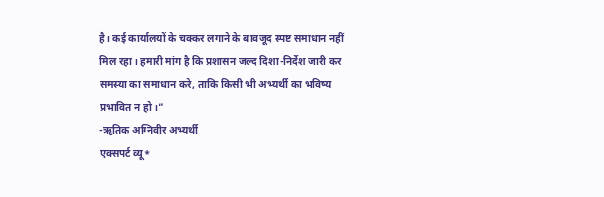है। कई कार्यालयों के चक्कर लगाने के बावजूद स्पष्ट समाधान नहीं मिल रहा। हमारी मांग है कि प्रशासन जल्द दिशा-निर्देश जारी कर समस्या का समाधान करे, ताकि किसी भी अभ्यर्थी का भविष्य प्रभावित न हो।”
-ऋतिक अग्निवीर अभ्यर्थी
एक्सपर्ट व्यू*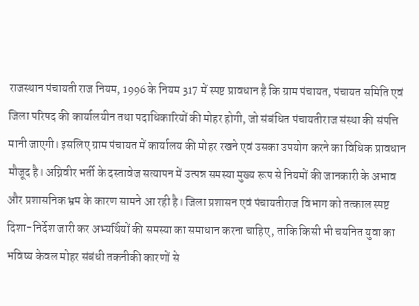राजस्थान पंचायती राज नियम, 1996 के नियम 317 में स्पष्ट प्रावधान है कि ग्राम पंचायत, पंचायत समिति एवं जिला परिषद की कार्यालयीन तथा पदाधिकारियों की मोहर होगी, जो संबंधित पंचायतीराज संस्था की संपत्ति मानी जाएगी। इसलिए ग्राम पंचायत में कार्यालय की मोहर रखने एवं उसका उपयोग करने का विधिक प्रावधान मौजूद है। अग्निवीर भर्ती के दस्तावेज सत्यापन में उत्पन्न समस्या मुख्य रूप से नियमों की जानकारी के अभाव और प्रशासनिक भ्रम के कारण सामने आ रही है। जिला प्रशासन एवं पंचायतीराज विभाग को तत्काल स्पष्ट दिशा-निर्देश जारी कर अभ्यर्थियों की समस्या का समाधान करना चाहिए, ताकि किसी भी चयनित युवा का भविष्य केवल मोहर संबंधी तकनीकी कारणों से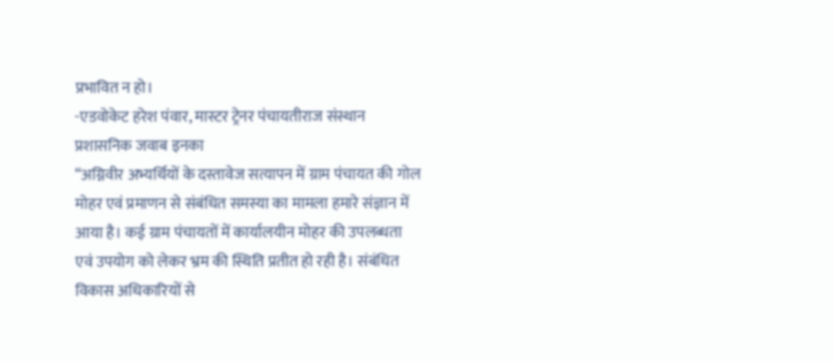प्रभावित न हो।
-एडवोकेट हरेश पंवार, मास्टर ट्रेनर पंचायतीराज संस्थान
प्रशासनिक जवाब इनका
“अग्निवीर अभ्यर्थियों के दस्तावेज सत्यापन में ग्राम पंचायत की गोल मोहर एवं प्रमाणन से संबंधित समस्या का मामला हमारे संज्ञान में आया है। कई ग्राम पंचायतों में कार्यालयीन मोहर की उपलब्धता एवं उपयोग को लेकर भ्रम की स्थिति प्रतीत हो रही है। संबंधित विकास अधिकारियों से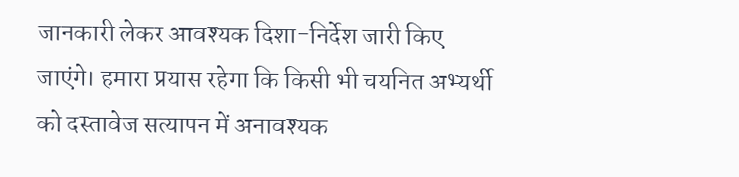जानकारी लेकर आवश्यक दिशा-निर्देश जारी किए जाएंगे। हमारा प्रयास रहेगा कि किसी भी चयनित अभ्यर्थी को दस्तावेज सत्यापन में अनावश्यक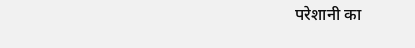परेशानी का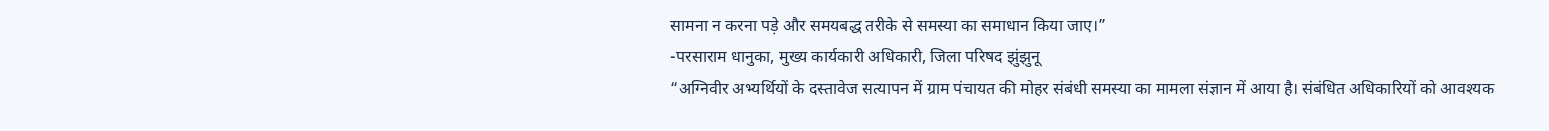सामना न करना पड़े और समयबद्ध तरीके से समस्या का समाधान किया जाए।”
-परसाराम धानुका, मुख्य कार्यकारी अधिकारी, जिला परिषद झुंझुनू
“अग्निवीर अभ्यर्थियों के दस्तावेज सत्यापन में ग्राम पंचायत की मोहर संबंधी समस्या का मामला संज्ञान में आया है। संबंधित अधिकारियों को आवश्यक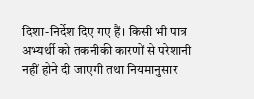दिशा-निर्देश दिए गए हैं। किसी भी पात्र अभ्यर्थी को तकनीकी कारणों से परेशानी नहीं होने दी जाएगी तथा नियमानुसार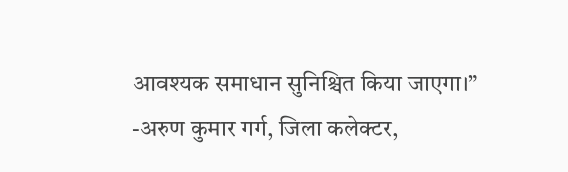आवश्यक समाधान सुनिश्चित किया जाएगा।”
-अरुण कुमार गर्ग, जिला कलेक्टर,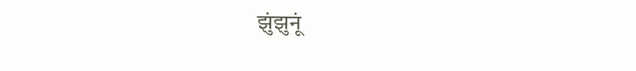झुंझुनूं